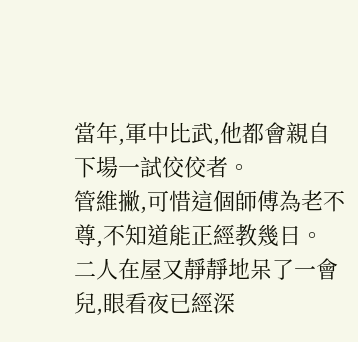當年,軍中比武,他都會親自下場一試佼佼者。
管維撇,可惜這個師傅為老不尊,不知道能正經教幾日。
二人在屋又靜靜地呆了一會兒,眼看夜已經深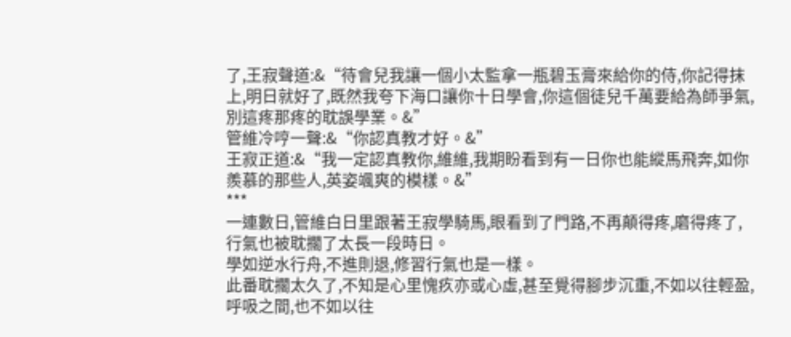了,王寂聲道:&“待會兒我讓一個小太監拿一瓶碧玉膏來給你的侍,你記得抹上,明日就好了,既然我夸下海口讓你十日學會,你這個徒兒千萬要給為師爭氣,別這疼那疼的耽誤學業。&”
管維冷哼一聲:&“你認真教才好。&”
王寂正道:&“我一定認真教你,維維,我期盼看到有一日你也能縱馬飛奔,如你羨慕的那些人,英姿颯爽的模樣。&”
***
一連數日,管維白日里跟著王寂學騎馬,眼看到了門路,不再顛得疼,磨得疼了,行氣也被耽擱了太長一段時日。
學如逆水行舟,不進則退,修習行氣也是一樣。
此番耽擱太久了,不知是心里愧疚亦或心虛,甚至覺得腳步沉重,不如以往輕盈,呼吸之間,也不如以往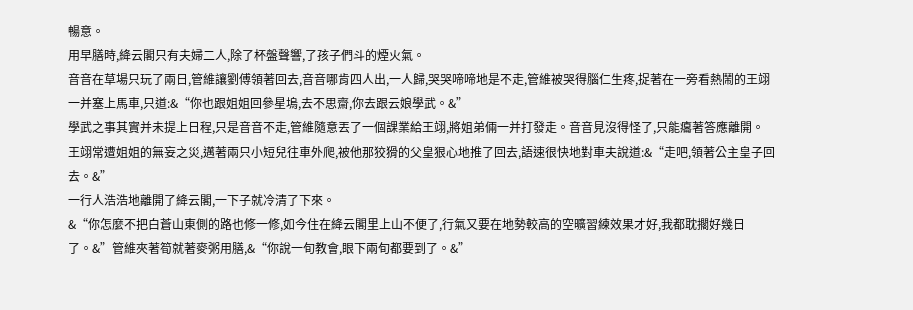暢意。
用早膳時,絳云閣只有夫婦二人,除了杯盤聲響,了孩子們斗的煙火氣。
音音在草場只玩了兩日,管維讓劉傅領著回去,音音哪肯四人出,一人歸,哭哭啼啼地是不走,管維被哭得腦仁生疼,捉著在一旁看熱鬧的王翊一并塞上馬車,只道:&“你也跟姐姐回參星塢,去不思齋,你去跟云娘學武。&”
學武之事其實并未提上日程,只是音音不走,管維隨意丟了一個課業給王翊,將姐弟倆一并打發走。音音見沒得怪了,只能癟著答應離開。
王翊常遭姐姐的無妄之災,邁著兩只小短兒往車外爬,被他那狡猾的父皇狠心地推了回去,語速很快地對車夫說道:&“走吧,領著公主皇子回去。&”
一行人浩浩地離開了絳云閣,一下子就冷清了下來。
&“你怎麼不把白蒼山東側的路也修一修,如今住在絳云閣里上山不便了,行氣又要在地勢較高的空曠習練效果才好,我都耽擱好幾日了。&”管維夾著筍就著麥粥用膳,&“你說一旬教會,眼下兩旬都要到了。&”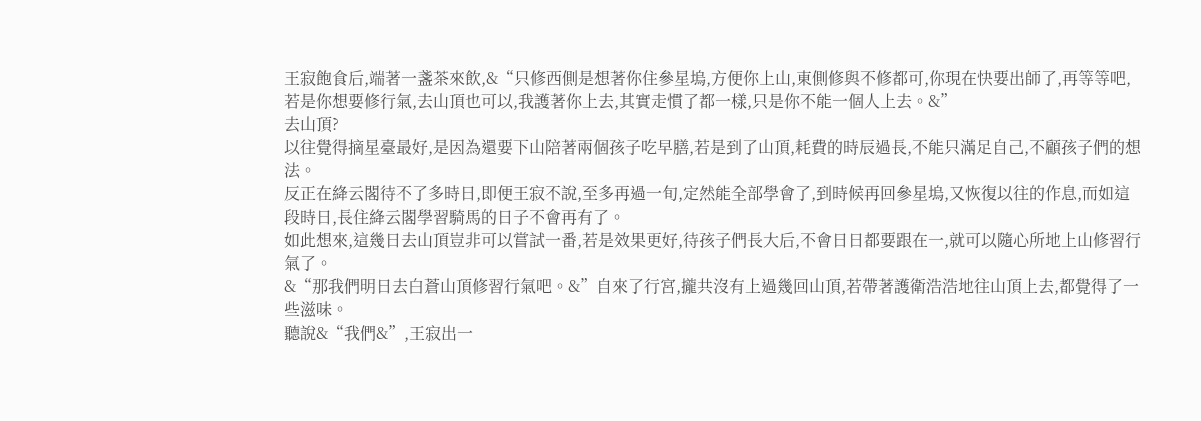王寂飽食后,端著一盞茶來飲,&“只修西側是想著你住參星塢,方便你上山,東側修與不修都可,你現在快要出師了,再等等吧,若是你想要修行氣,去山頂也可以,我護著你上去,其實走慣了都一樣,只是你不能一個人上去。&”
去山頂?
以往覺得摘星臺最好,是因為還要下山陪著兩個孩子吃早膳,若是到了山頂,耗費的時辰過長,不能只滿足自己,不顧孩子們的想法。
反正在絳云閣待不了多時日,即便王寂不說,至多再過一旬,定然能全部學會了,到時候再回參星塢,又恢復以往的作息,而如這段時日,長住絳云閣學習騎馬的日子不會再有了。
如此想來,這幾日去山頂豈非可以嘗試一番,若是效果更好,待孩子們長大后,不會日日都要跟在一,就可以隨心所地上山修習行氣了。
&“那我們明日去白蒼山頂修習行氣吧。&”自來了行宮,攏共沒有上過幾回山頂,若帶著護衛浩浩地往山頂上去,都覺得了一些滋味。
聽說&“我們&”,王寂出一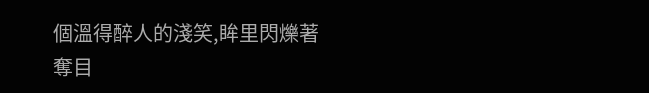個溫得醉人的淺笑,眸里閃爍著奪目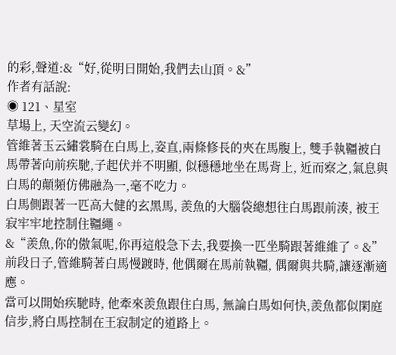的彩,聲道:&“好,從明日開始,我們去山頂。&”
作者有話說:
◉ 121、星室
草場上, 天空流云變幻。
管維著玉云繡裳騎在白馬上,姿直,兩條修長的夾在馬腹上, 雙手執韁被白馬帶著向前疾馳,子起伏并不明顯, 似穩穩地坐在馬背上, 近而察之,氣息與白馬的顛頻仿佛融為一,毫不吃力。
白馬側跟著一匹高大健的玄黑馬, 羨魚的大腦袋總想往白馬跟前湊, 被王寂牢牢地控制住韁繩。
&“羨魚,你的傲氣呢,你再這般急下去,我要換一匹坐騎跟著維維了。&”
前段日子,管維騎著白馬慢踱時, 他偶爾在馬前執韁, 偶爾與共騎,讓逐漸適應。
當可以開始疾馳時, 他牽來羨魚跟住白馬, 無論白馬如何快,羨魚都似閑庭信步,將白馬控制在王寂制定的道路上。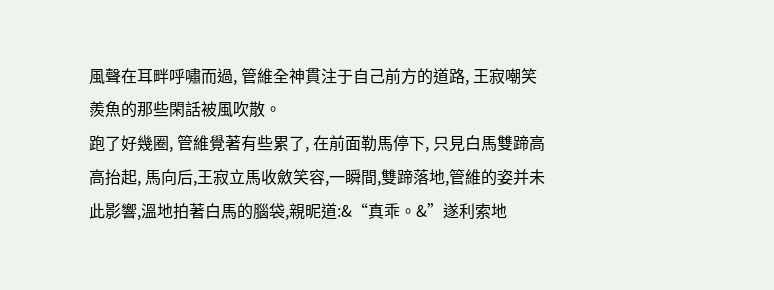風聲在耳畔呼嘯而過, 管維全神貫注于自己前方的道路, 王寂嘲笑羨魚的那些閑話被風吹散。
跑了好幾圈, 管維覺著有些累了, 在前面勒馬停下, 只見白馬雙蹄高高抬起, 馬向后,王寂立馬收斂笑容,一瞬間,雙蹄落地,管維的姿并未此影響,溫地拍著白馬的腦袋,親昵道:&“真乖。&”遂利索地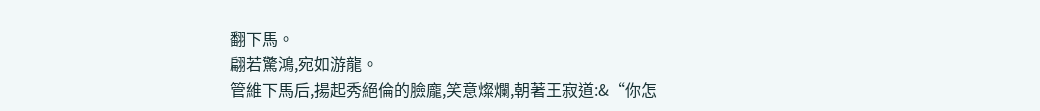翻下馬。
翩若驚鴻,宛如游龍。
管維下馬后,揚起秀絕倫的臉龐,笑意燦爛,朝著王寂道:&“你怎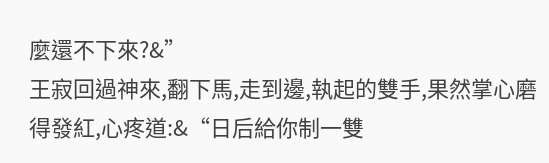麼還不下來?&”
王寂回過神來,翻下馬,走到邊,執起的雙手,果然掌心磨得發紅,心疼道:&“日后給你制一雙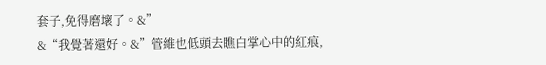套子,免得磨壞了。&”
&“我覺著還好。&”管維也低頭去瞧白掌心中的紅痕,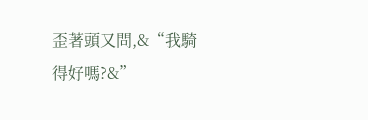歪著頭又問,&“我騎得好嗎?&”